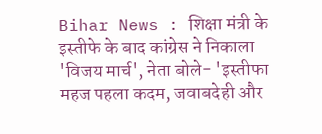Bihar News : शिक्षा मंत्री के इस्तीफे के बाद कांग्रेस ने निकाला 'विजय मार्च', नेता बोले- 'इस्तीफा महज पहला कदम, जवाबदेही और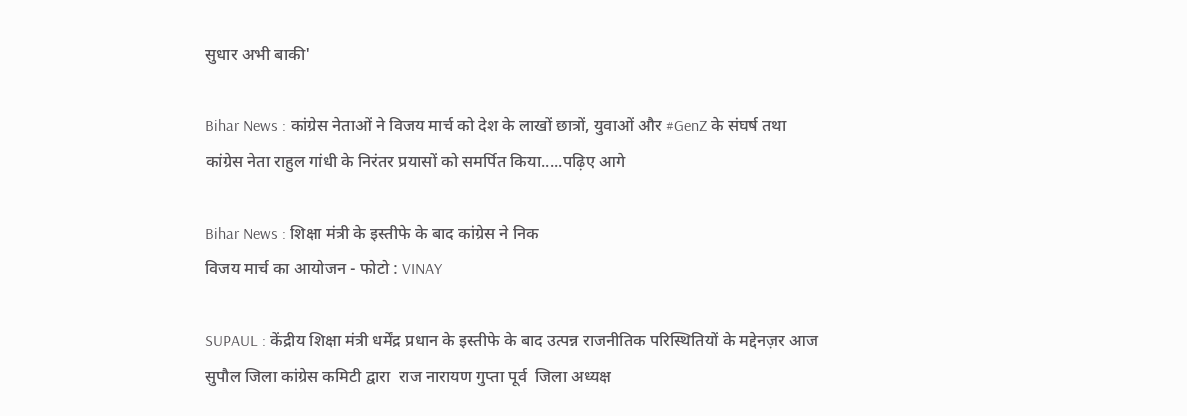सुधार अभी बाकी'

Bihar News : कांग्रेस नेताओं ने विजय मार्च को देश के लाखों छात्रों, युवाओं और #GenZ के संघर्ष तथा कांग्रेस नेता राहुल गांधी के निरंतर प्रयासों को समर्पित किया.....पढ़िए आगे

Bihar News : शिक्षा मंत्री के इस्तीफे के बाद कांग्रेस ने निक
विजय मार्च का आयोजन - फोटो : VINAY

SUPAUL : केंद्रीय शिक्षा मंत्री धर्मेंद्र प्रधान के इस्तीफे के बाद उत्पन्न राजनीतिक परिस्थितियों के मद्देनज़र आज सुपौल जिला कांग्रेस कमिटी द्वारा  राज नारायण गुप्ता पूर्व  जिला अध्यक्ष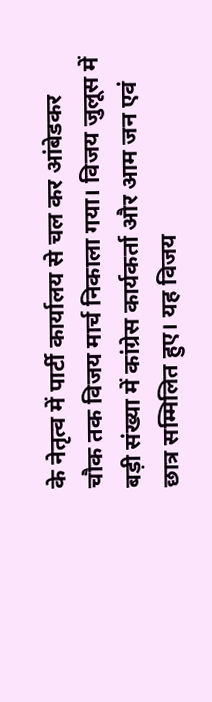के नेतृत्व में पार्टी कार्यालय से चल कर आंबेडकर चौक तक विजय मार्च निकाला गया। विजय जुलूस में बड़ी संख्या में कांग्रेस कार्यकर्ता और आम जन एवं छात्र सम्मिलित हुए। यह विजय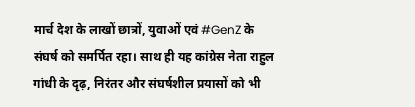मार्च देश के लाखों छात्रों, युवाओं एवं #GenZ के संघर्ष को समर्पित रहा। साथ ही यह कांग्रेस नेता राहुल गांधी के दृढ़, निरंतर और संघर्षशील प्रयासों को भी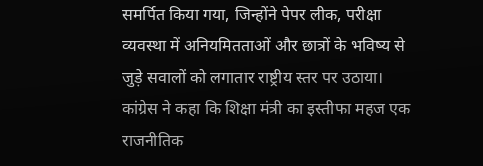समर्पित किया गया, जिन्होंने पेपर लीक, परीक्षा व्यवस्था में अनियमितताओं और छात्रों के भविष्य से जुड़े सवालों को लगातार राष्ट्रीय स्तर पर उठाया। कांग्रेस ने कहा कि शिक्षा मंत्री का इस्तीफा महज एक राजनीतिक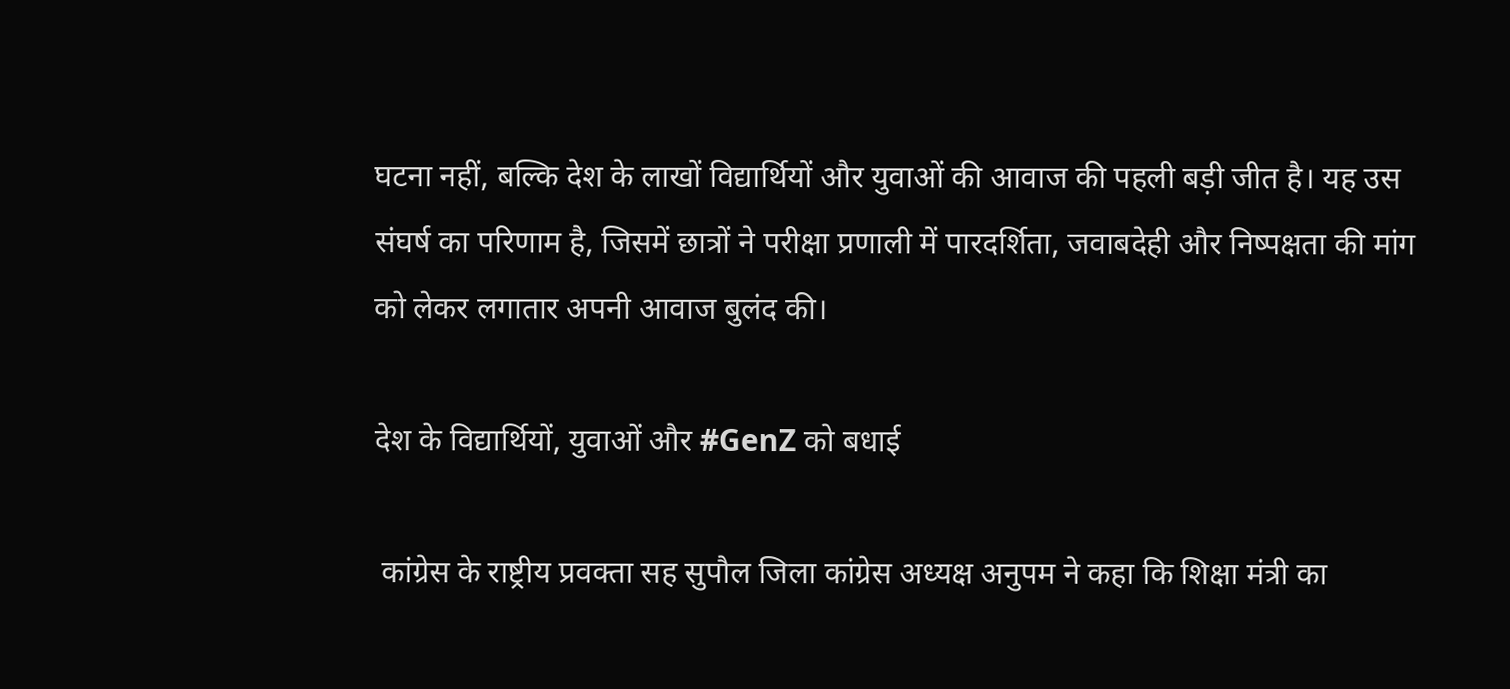घटना नहीं, बल्कि देश के लाखों विद्यार्थियों और युवाओं की आवाज की पहली बड़ी जीत है। यह उस संघर्ष का परिणाम है, जिसमें छात्रों ने परीक्षा प्रणाली में पारदर्शिता, जवाबदेही और निष्पक्षता की मांग को लेकर लगातार अपनी आवाज बुलंद की।

देश के विद्यार्थियों, युवाओं और #GenZ को बधाई

 कांग्रेस के राष्ट्रीय प्रवक्ता सह सुपौल जिला कांग्रेस अध्यक्ष अनुपम ने कहा कि शिक्षा मंत्री का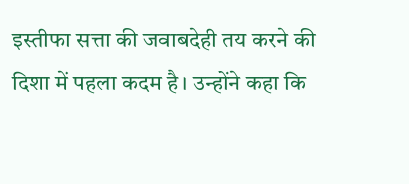इस्तीफा सत्ता की जवाबदेही तय करने की दिशा में पहला कदम है। उन्होंने कहा कि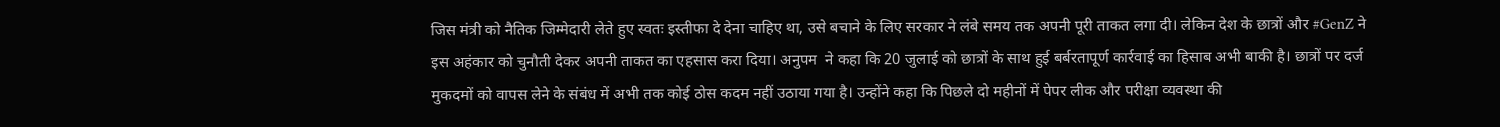जिस मंत्री को नैतिक जिम्मेदारी लेते हुए स्वतः इस्तीफा दे देना चाहिए था, उसे बचाने के लिए सरकार ने लंबे समय तक अपनी पूरी ताकत लगा दी। लेकिन देश के छात्रों और #GenZ ने इस अहंकार को चुनौती देकर अपनी ताकत का एहसास करा दिया। अनुपम  ने कहा कि 20 जुलाई को छात्रों के साथ हुई बर्बरतापूर्ण कार्रवाई का हिसाब अभी बाकी है। छात्रों पर दर्ज मुकदमों को वापस लेने के संबंध में अभी तक कोई ठोस कदम नहीं उठाया गया है। उन्होंने कहा कि पिछले दो महीनों में पेपर लीक और परीक्षा व्यवस्था की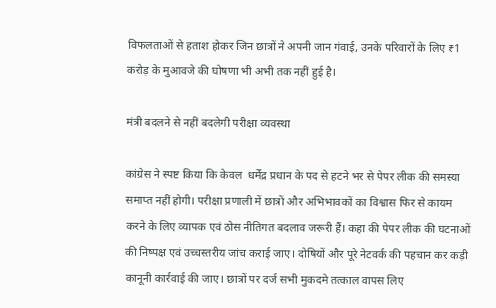विफलताओं से हताश होकर जिन छात्रों ने अपनी जान गंवाई, उनके परिवारों के लिए ₹1 करोड़ के मुआवजे की घोषणा भी अभी तक नहीं हुई है।

मंत्री बदलने से नहीं बदलेगी परीक्षा व्यवस्था

कांग्रेस ने स्पष्ट किया कि केवल  धर्मेंद्र प्रधान के पद से हटने भर से पेपर लीक की समस्या समाप्त नहीं होगी। परीक्षा प्रणाली में छात्रों और अभिभावकों का विश्वास फिर से कायम करने के लिए व्यापक एवं ठोस नीतिगत बदलाव जरूरी हैं। कहा की पेपर लीक की घटनाओं की निष्पक्ष एवं उच्चस्तरीय जांच कराई जाए। दोषियों और पूरे नेटवर्क की पहचान कर कड़ी कानूनी कार्रवाई की जाए। छात्रों पर दर्ज सभी मुकदमे तत्काल वापस लिए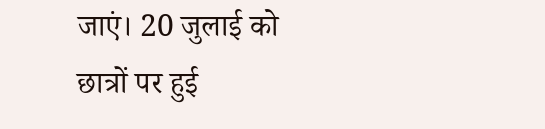जाएं। 20 जुलाई को छात्रों पर हुई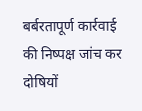बर्बरतापूर्ण कार्रवाई की निष्पक्ष जांच कर दोषियों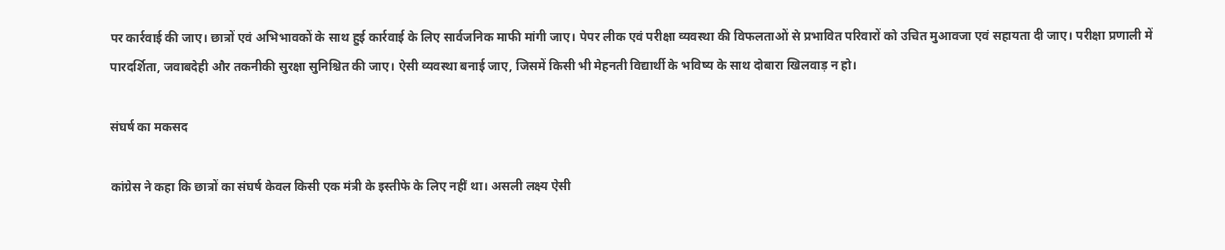पर कार्रवाई की जाए। छात्रों एवं अभिभावकों के साथ हुई कार्रवाई के लिए सार्वजनिक माफी मांगी जाए। पेपर लीक एवं परीक्षा व्यवस्था की विफलताओं से प्रभावित परिवारों को उचित मुआवजा एवं सहायता दी जाए। परीक्षा प्रणाली में पारदर्शिता, जवाबदेही और तकनीकी सुरक्षा सुनिश्चित की जाए। ऐसी व्यवस्था बनाई जाए, जिसमें किसी भी मेहनती विद्यार्थी के भविष्य के साथ दोबारा खिलवाड़ न हो।

संघर्ष का मकसद

कांग्रेस ने कहा कि छात्रों का संघर्ष केवल किसी एक मंत्री के इस्तीफे के लिए नहीं था। असली लक्ष्य ऐसी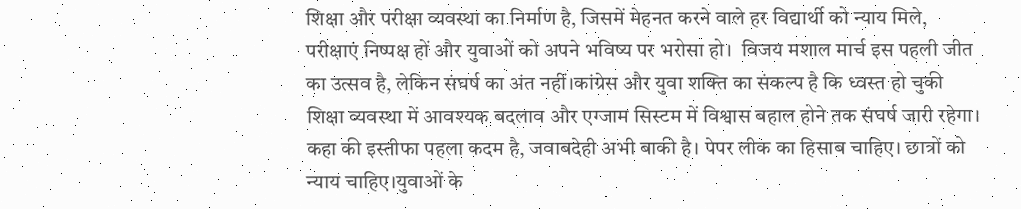शिक्षा और परीक्षा व्यवस्था का निर्माण है, जिसमें मेहनत करने वाले हर विद्यार्थी को न्याय मिले, परीक्षाएं निष्पक्ष हों और युवाओं को अपने भविष्य पर भरोसा हो।  विजय मशाल मार्च इस पहली जीत का उत्सव है, लेकिन संघर्ष का अंत नहीं।कांग्रेस और युवा शक्ति का संकल्प है कि ध्वस्त हो चुकी शिक्षा व्यवस्था में आवश्यक बदलाव और एग्जाम सिस्टम में विश्वास बहाल होने तक संघर्ष जारी रहेगा। कहा की इस्तीफा पहला कदम है, जवाबदेही अभी बाकी है। पेपर लीक का हिसाब चाहिए। छात्रों को न्याय चाहिए।युवाओं के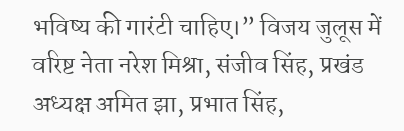भविष्य की गारंटी चाहिए।” विजय जुलूस में वरिष्ट नेता नरेश मिश्रा, संजीव सिंह, प्रखंड अध्यक्ष अमित झा, प्रभात सिंह,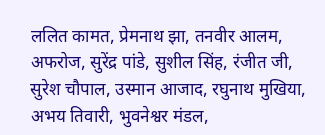ललित कामत, प्रेमनाथ झा, तनवीर आलम, अफरोज, सुरेंद्र पांडे, सुशील सिंह, रंजीत जी, सुरेश चौपाल, उस्मान आजाद, रघुनाथ मुखिया, अभय तिवारी, भुवनेश्वर मंडल,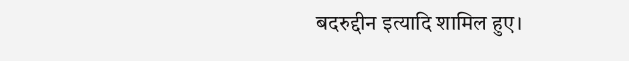बदरुद्दीन इत्यादि शामिल हुए।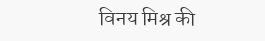विनय मिश्र की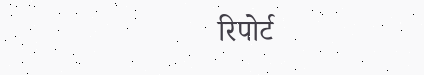रिपोर्ट